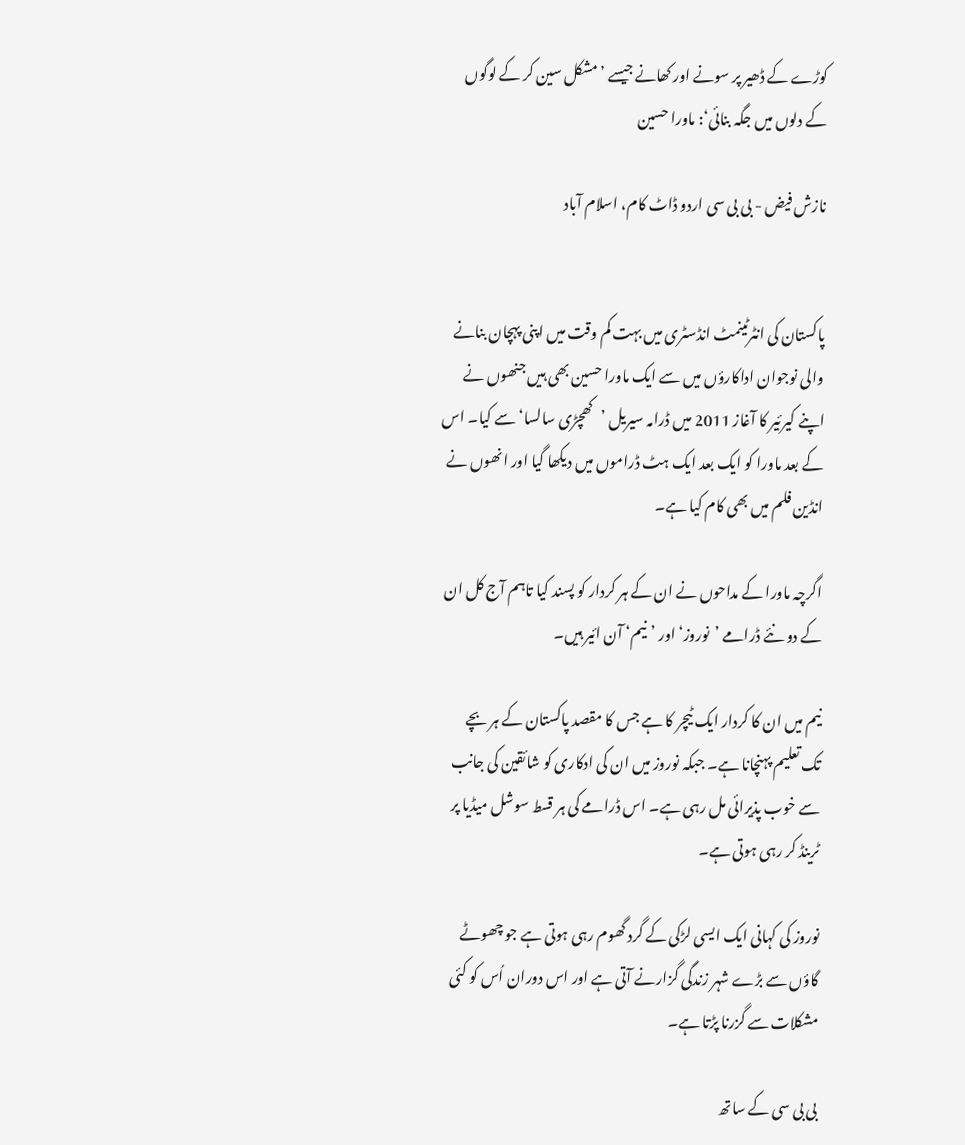کوڑے کے ڈھیر پر سونے اور کھانے جیسے ’مشکل سین کر کے لوگوں کے دلوں میں جگہ بنائی‘: ماورا حسین

نازش فیض - بی بی سی اردو ڈاٹ کام، اسلام آباد


پاکستان کی انٹرٹینمٹ انڈسٹری میں بہت کم وقت میں اپنی پہچان بنانے والی نوجوان اداکارؤں میں سے ایک ماورا حسین بھی ہیں جنھوں نے اپنے کیرئیر کا آغاز 2011 میں ڈرامہ سیریل ’کھچڑی سالسا‘ سے کیا۔ اس کے بعد ماورا کو ایک بعد ایک ہٹ ڈراموں میں دیکھا گیا اور انھوں نے انڈین فلم میں بھی کام کیا ہے۔

اگرچہ ماورا کے مداحوں نے ان کے ہر کردار کو پسند کیا تاہم آج کل ان کے دو نئے ڈرامے ’نوروز‘ اور ’نیم‘ آن ائیر ہیں۔

نیم میں ان کا کردار ایک ٹیچر کا ہے جس کا مقصد پاکستان کے ہر بچے تک تعلیم پہنچانا ہے۔ جبکہ نوروز میں ان کی ادکاری کو شائقین کی جانب سے خوب پذیرائی مل رہی ہے۔ اس ڈرامے کی ہر قسط سوشل میڈیا پر ٹرینڈ کر رہی ہوتی ہے۔

نوروز کی کہانی ایک ایسی لڑکی کے گرد گھوم رہی ہوتی ہے جو چھوٹے گاؤں سے بڑے شہر زندگی گزارنے آتی ہے اور اس دوران اُس کو کئی مشکلات سے گزرنا پڑتا ہے۔

بی بی سی کے ساتھ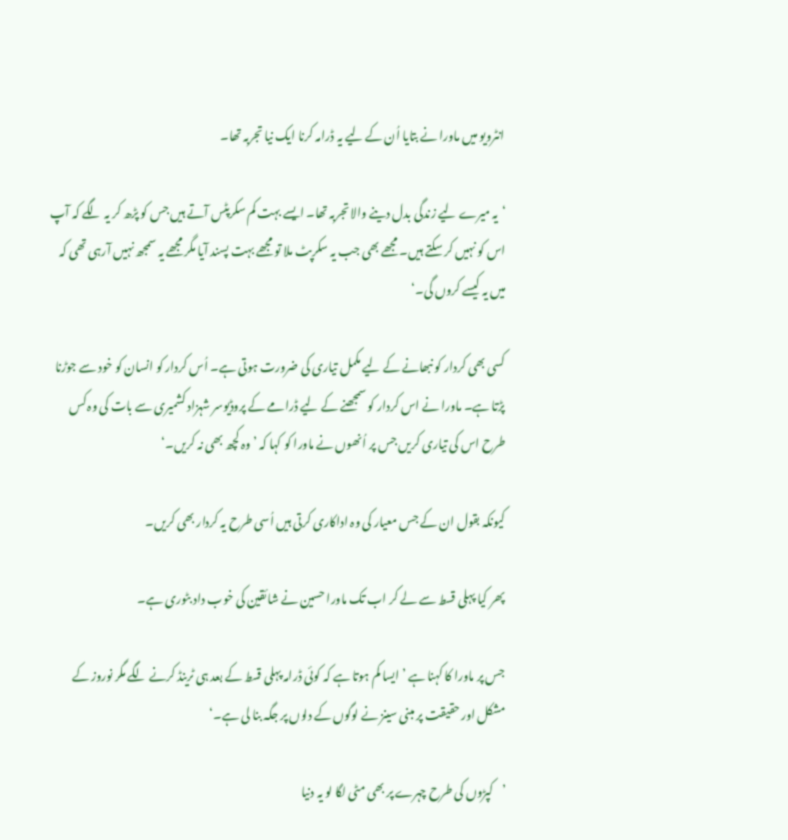انٹرویو میں ماورا نے بتایا اُن کے لیے یہ ڈرامہ کرنا ایک نیا تجربہ تھا۔

‘یہ میرے لیے زندگی بدل دینے والا تجربہ تھا۔ ایسے بہت کم سکرپٹس آتے ہیں جس کو پڑھ کر یہ لگے کہ آپ اس کو نہیں کر سکتے ہیں۔ مجھے بھی جب یہ سکرپٹ ملا تو مجھے بہت پسند آیا مگر مجھے یہ سمجھ نہیں آرہی تھی کہ میں یہ کیسے کروں گی۔‘

کسی بھی کردار کو نبھانے کے لیے مکمل تیاری کی ضرورت ہوتی ہے۔ اُس کردار کو انسان کو خود سے جوڑنا پڑتا ہے۔ ماورا نے اس کردار کو سمجھنے کے لیے ڈرامے کے پروڈیوسر شہزاد کشمیری سے بات کی وہ کس طرح اس کی تیاری کریں جس پر اُنھوں نے ماورا کو کہا کہ ’وہ کچھ بھی نہ کریں۔‘

کیونکہ بقول ان کے جس معیار کی وہ اداکاری کرتی ہیں اُسی طرح یہ کردار بھی کریں۔

پھر کیا پہلی قسط سے لے کر اب تک ماورا حسین نے شائقین کی خوب داد بٹوری ہے۔

جس پر ماورا کا کہنا ہے ’ایسا کم ہوتا ہے کہ کوئی ڈرامہ پہلی قسط کے بعد ہی ٹرینڈ کرنے لگے مگر نوروز کے مشکل اور حقیقت پر مبنی سینز نے لوگوں کے دلوں پر جگہ بنا لی ہے۔‘

’کپڑوں کی طرح چہرے پر بھی مٹی لگا لو یہ دنیا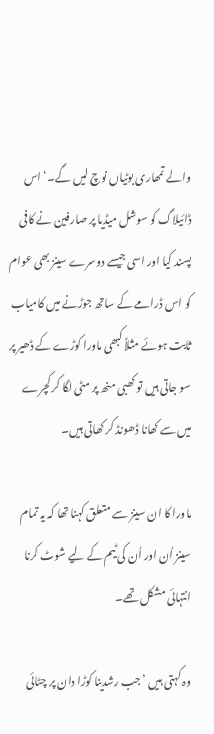والے تمھاری بوٹیاں نوچ لیں گے۔‘ اس ڈائیلاگ کو سوشل میڈیا پر صارفین نے کافی پسند کیا اور اسی جیسے دوسرے سینز بھی عوام کو اس ڈرامے کے ساتھ جوڑنے میں کامیاب ثابت ہوئے مثلاً کبھی ماورا کوڑے کے ڈھیر پر سو جاتی ہیں تو کھبی منھ پر مٹی لگا کر کچرے میں سے کھانا ڈھونڈ کر کھاتی ہیں۔

ماورا کا ان سینز سے متعلق کہنا تھا کہ یہ تمام سینز اُن اور اُن کی ٹیم کے لیے شوٹ کرنا انتہائی مشکل تھے۔

وہ کہتی ہیں ’جب رشدینا کوڑا دان پر چٹائی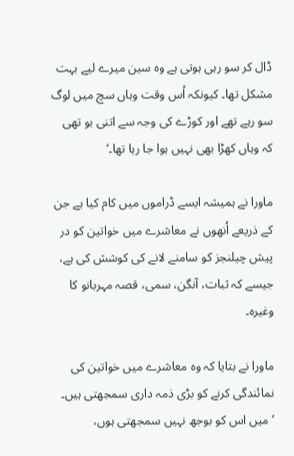ڈال کر سو رہی ہوتی ہے وہ سین میرے لیے بہت مشکل تھا۔ کیونکہ اُس وقت وہاں سچ میں لوگ سو رہے تھے اور کوڑے کی وجہ سے اتنی بو تھی کہ وہاں کھڑا بھی نہیں ہوا جا رہا تھا۔‘

ماورا نے ہمیشہ ایسے ڈراموں میں کام کیا ہے جن کے ذریعے اُنھوں نے معاشرے میں خواتین کو در پیش چیلنجز کو سامنے لانے کی کوشش کی ہے، جیسے کہ ثبات، آنگن، سمی، قصہ مہربانو کا وغیرہ۔

ماورا نے بتایا کہ وہ معاشرے میں خواتین کی نمائندگی کرنے کو بڑی ذمہ داری سمجھتی ہیں۔ ’میں اس کو بوجھ نہیں سمجھتی ہوں،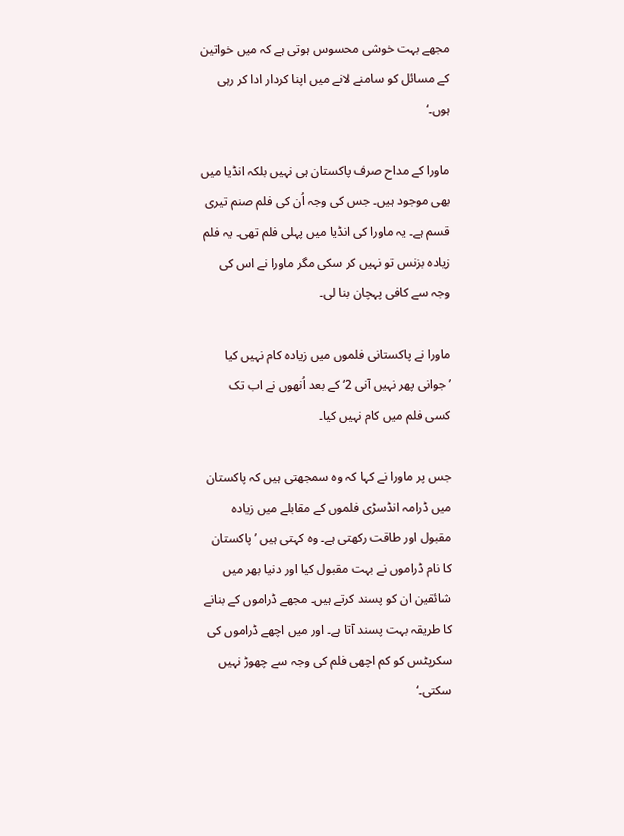مجھے بہت خوشی محسوس ہوتی ہے کہ میں خواتین کے مسائل کو سامنے لانے میں اپنا کردار ادا کر رہی ہوں۔‘

ماورا کے مداح صرف پاکستان ہی نہیں بلکہ انڈیا میں بھی موجود ہیں۔ جس کی وجہ اُن کی فلم صنم تیری قسم ہے۔ یہ ماورا کی انڈیا میں پہلی فلم تھی۔ یہ فلم زیادہ بزنس تو نہیں کر سکی مگر ماورا نے اس کی وجہ سے کافی پہچان بنا لی۔

ماورا نے پاکستانی فلموں میں زیادہ کام نہیں کیا ’جوانی پھر نہیں آنی 2‘ کے بعد اُنھوں نے اب تک کسی فلم میں کام نہیں کیا۔

جس پر ماورا نے کہا کہ وہ سمجھتی ہیں کہ پاکستان میں ڈرامہ انڈسڑی فلموں کے مقابلے میں زیادہ مقبول اور طاقت رکھتی ہے۔ وہ کہتی ہیں ’پاکستان کا نام ڈراموں نے بہت مقبول کیا اور دنیا بھر میں شائقین ان کو پسند کرتے ہیں۔ مجھے ڈراموں کے بنانے کا طریقہ بہت پسند آتا ہے۔ اور میں اچھے ڈراموں کی سکرپٹس کو کم اچھی فلم کی وجہ سے چھوڑ نہیں سکتی۔‘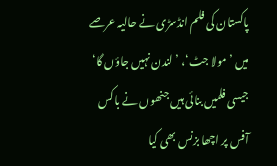پاکستان کی فلم انڈسڑی نے حالیہ عرصے میں ’مولا جٹ‘، ’لندن نہیں جاؤں گا‘ جیسی فلمیں بنائی ہیں جنھوں نے باکس آفس پر اچھا بزنس بھی کیا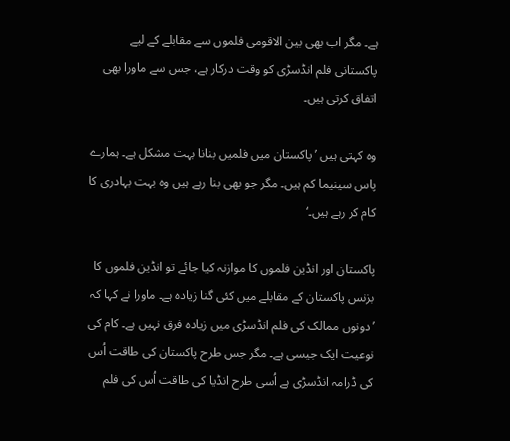ہے۔ مگر اب بھی بین الاقومی فلموں سے مقابلے کے لیے پاکستانی فلم انڈسڑی کو وقت درکار ہے، جس سے ماورا بھی اتفاق کرتی ہیں۔

وہ کہتی ہیں ’پاکستان میں فلمیں بنانا بہت مشکل ہے۔ ہمارے پاس سینیما کم ہیں۔ مگر جو بھی بنا رہے ہیں وہ بہت بہادری کا کام کر رہے ہیں۔‘

پاکستان اور انڈین فلموں کا موازنہ کیا جائے تو انڈین فلموں کا بزنس پاکستان کے مقابلے میں کئی گنا زیادہ ہے۔ ماورا نے کہا کہ ’دونوں ممالک کی فلم انڈسڑی میں زیادہ فرق نہیں ہے۔ کام کی نوعیت ایک جیسی ہے۔ مگر جس طرح پاکستان کی طاقت اُس کی ڈرامہ انڈسڑی ہے اُسی طرح انڈیا کی طاقت اُس کی فلم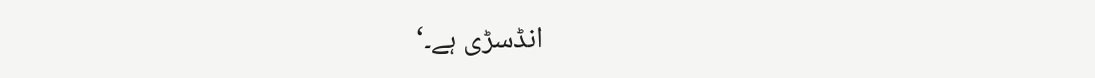انڈسڑی ہے۔‘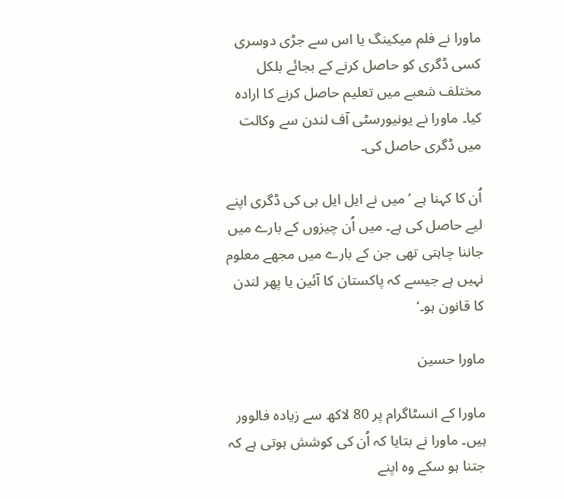ماورا نے فلم میکینگ یا اس سے جڑی دوسری کسی ڈگری کو حاصل کرنے کے بجائے بلکل مختلف شعبے میں تعلیم حاصل کرنے کا ارادہ کیا۔ ماورا نے یونیورسٹی آف لندن سے وکالت میں ڈگری حاصل کی۔

اُن کا کہنا ہے ’میں نے ایل ایل بی کی ڈگری اپنے لیے حاصل کی ہے۔ میں اُن چیزوں کے بارے میں جاننا چاہتی تھی جن کے بارے میں مجھے معلوم نہیں ہے جیسے کہ پاکستان کا آئین یا پھر لندن کا قانون ہو۔‘

ماورا حسین

ماورا کے انسٹاگرام پر 80 لاکھ سے زیادہ فالوور ہیں۔ ماورا نے بتایا کہ اُن کی کوشش ہوتی ہے کہ جتنا ہو سکے وہ اپنے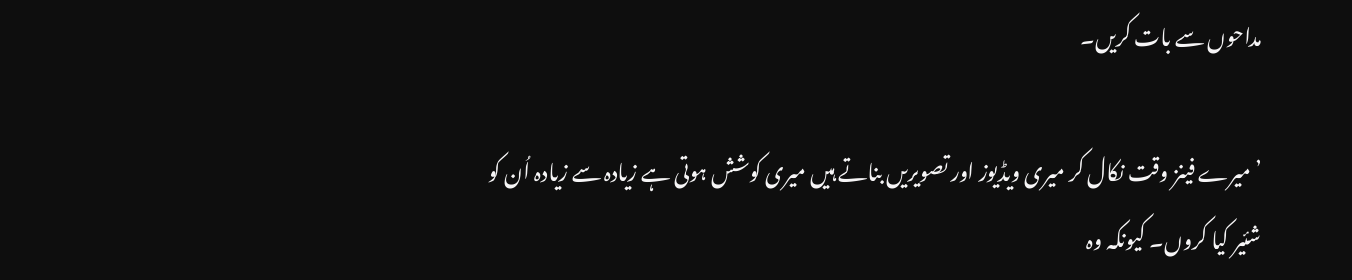مداحوں سے بات کریں۔

’میرے فینز وقت نکال کر میری ویڈیوز اور تصویریں بناتے ہیں میری کوشش ہوتی ہے زیادہ سے زیادہ اُن کو شئیر کیا کروں۔ کیونکہ وہ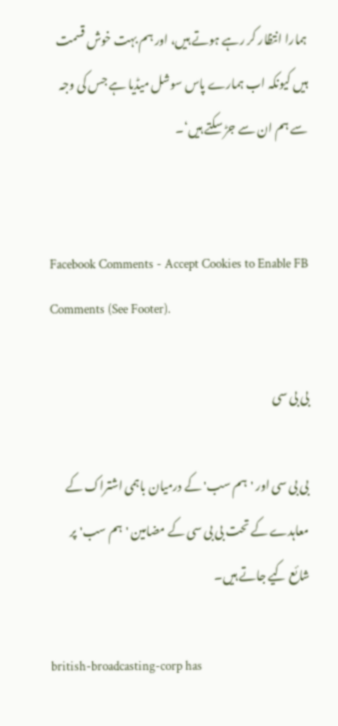ہمارا انتظار کر رہے ہوتے ہیں، اور ہم بہت خوش قسمت ہیں کیونکہ اب ہمارے پاس سوشل میڈیا ہے جس کی وجہ سے ہم ان سے جڑ سکتے ہیں‘۔


Facebook Comments - Accept Cookies to Enable FB Comments (See Footer).

بی بی سی

بی بی سی اور 'ہم سب' کے درمیان باہمی اشتراک کے معاہدے کے تحت بی بی سی کے مضامین 'ہم سب' پر شائع کیے جاتے ہیں۔

british-broadcasting-corp has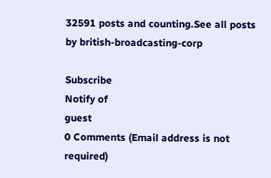32591 posts and counting.See all posts by british-broadcasting-corp

Subscribe
Notify of
guest
0 Comments (Email address is not required)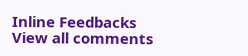Inline Feedbacks
View all comments